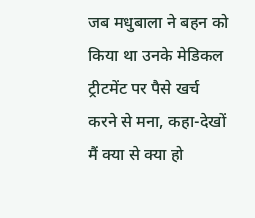जब मधुबाला ने बहन को किया था उनके मेडिकल ट्रीटमेंट पर पैसे खर्च करने से मना, कहा-देखों मैं क्या से क्या हो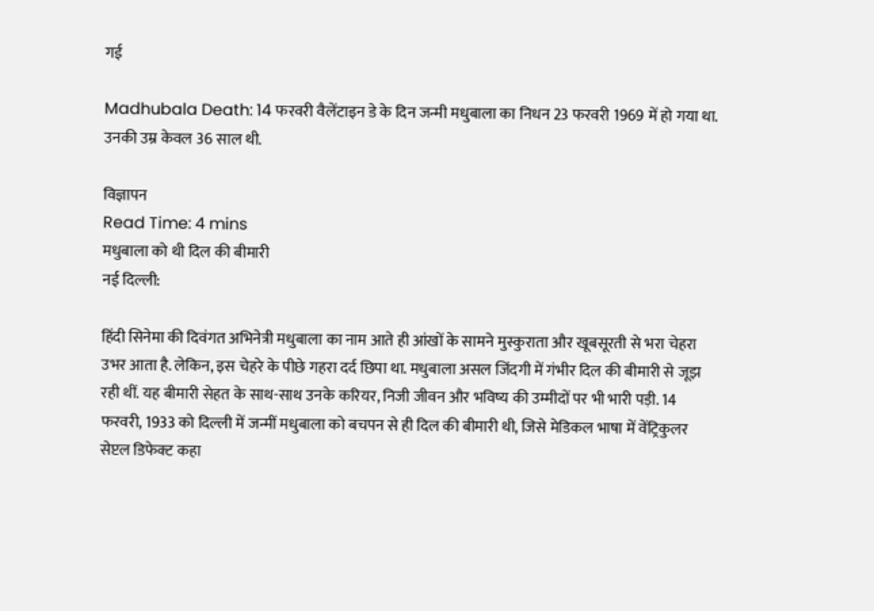गई

Madhubala Death: 14 फरवरी वैलेंटाइन डे के दिन जन्मी मधुबाला का निधन 23 फरवरी 1969 में हो गया था. उनकी उम्र केवल 36 साल थी.

विज्ञापन
Read Time: 4 mins
मधुबाला को थी दिल की बीमारी
नई दिल्ली:

हिंदी सिनेमा की दिवंगत अभिनेत्री मधुबाला का नाम आते ही आंखों के सामने मुस्कुराता और खूबसूरती से भरा चेहरा उभर आता है. लेकिन, इस चेहरे के पीछे गहरा दर्द छिपा था. मधुबाला असल जिंदगी में गंभीर दिल की बीमारी से जूझ रही थीं. यह बीमारी सेहत के साथ-साथ उनके करियर, निजी जीवन और भविष्य की उम्मीदों पर भी भारी पड़ी. 14 फरवरी, 1933 को दिल्ली में जन्मीं मधुबाला को बचपन से ही दिल की बीमारी थी, जिसे मेडिकल भाषा में वेंट्रिकुलर सेप्टल डिफेक्ट कहा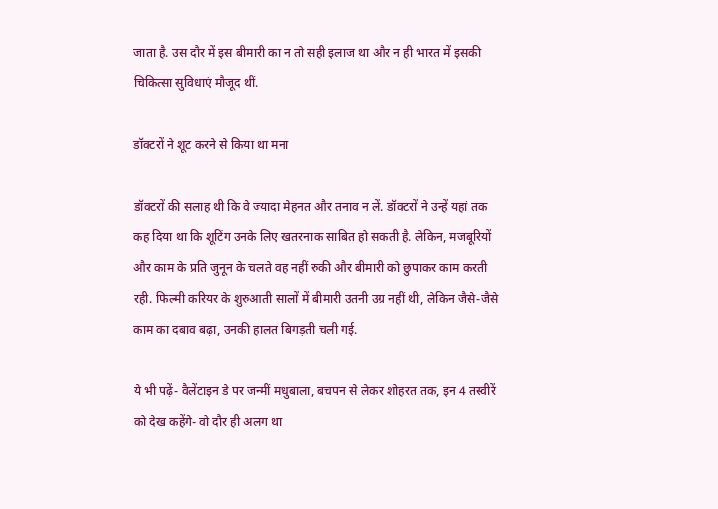जाता है. उस दौर में इस बीमारी का न तो सही इलाज था और न ही भारत में इसकी चिकित्सा सुविधाएं मौजूद थीं.

डॉक्टरों ने शूट करने से किया था मना

डॉक्टरों की सलाह थी कि वे ज्यादा मेहनत और तनाव न लें. डॉक्टरों ने उन्हें यहां तक कह दिया था कि शूटिंग उनके लिए खतरनाक साबित हो सकती है. लेकिन, मजबूरियों और काम के प्रति जुनून के चलते वह नहीं रुकी और बीमारी को छुपाकर काम करती रही. फिल्मी करियर के शुरुआती सालों में बीमारी उतनी उग्र नहीं थी, लेकिन जैसे-जैसे काम का दबाव बढ़ा, उनकी हालत बिगड़ती चली गई.

ये भी पढ़ें- वैलेंटाइन डे पर जन्मीं मधुबाला, बचपन से लेकर शोहरत तक, इन 4 तस्वीरें को देख कहेंगे- वो दौर ही अलग था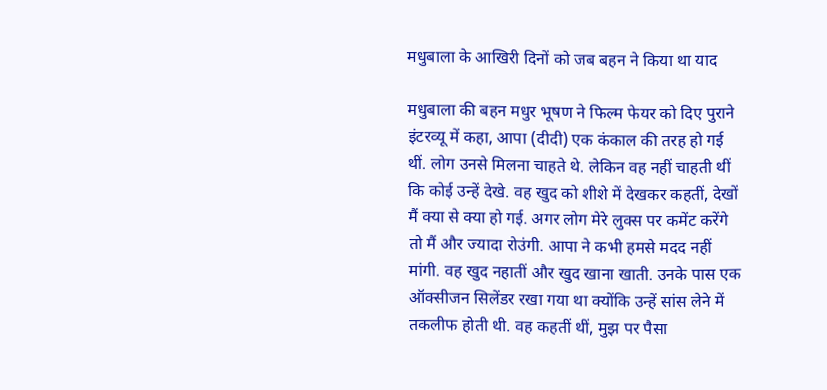मधुबाला के आखिरी दिनों को जब बहन ने किया था याद

मधुबाला की बहन मधुर भूषण ने फिल्म फेयर को दिए पुराने इंटरव्यू में कहा, आपा (दीदी) एक कंकाल की तरह हो गई थीं. लोग उनसे मिलना चाहते थे. लेकिन वह नहीं चाहती थीं कि कोई उन्हें देखे. वह खुद को शीशे में देखकर कहतीं, देखों मैं क्या से क्या हो गई. अगर लोग मेरे लुक्स पर कमेंट करेंगे तो मैं और ज्यादा रोउंगी. आपा ने कभी हमसे मदद नहीं मांगी. वह खुद नहातीं और खुद खाना खाती. उनके पास एक ऑक्सीजन सिलेंडर रखा गया था क्योंकि उन्हें सांस लेने में तकलीफ होती थी. वह कहतीं थीं, मुझ पर पैसा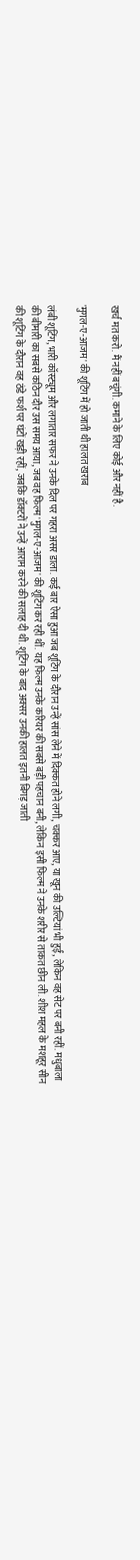खर्च मत करो. मैं नहीं बचूंगी. कमाने के लिए कोई और नहीं है.

'मुगल-ए-आजम' की शूटिंग में हो जाती थी हालत खराब

लंबी शूटिंग, भारी कॉस्ट्यूम और लगातार सफर ने उनके दिल पर गहरा असर डाला. कई बार ऐसा हुआ जब शूटिंग के दौरान उन्हें सांस लेने में दिक्कत होने लगी, चक्कर आए, या खून की उल्टियां भी हुईं, लेकिन वह सेट पर बनी रहीं. मधुबाला की बीमारी का सबसे कठिन दौर उस समय आया, जब वह फिल्म 'मुगल-ए-आजम' की शूटिंग कर रही थीं. यह फिल्म उनके करियर की सबसे बड़ी पहचान बनी, लेकिन इसी फिल्म ने उनके शरीर से ताकत छीन ली. शीश महल के मशहूर सीन की शूटिंग के दौरान वह ठंडे फर्श पर घंटों खड़ी रहीं, जबकि डॉक्टरों ने उन्हें आराम करने की सलाह दी थी. शूटिंग के बाद अक्सर उनकी हालत इतनी बिगड़ जाती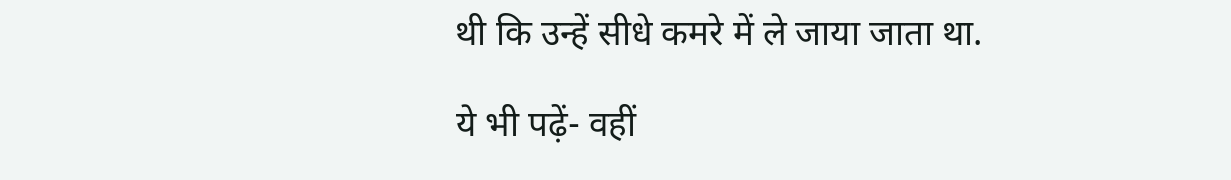थी कि उन्हें सीधे कमरे में ले जाया जाता था.

ये भी पढ़ें- वहीं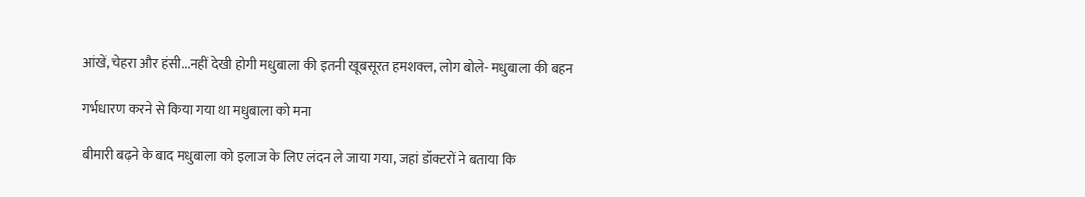आंखें, चेहरा और हंसी...नहीं देखी होगी मधुबाला की इतनी खूबसूरत हमशक्ल, लोग बोले- मधुबाला की बहन

गर्भधारण करने से किया गया था मधुबाला को मना

बीमारी बढ़ने के बाद मधुबाला को इलाज के लिए लंदन ले जाया गया, जहां डॉक्टरों ने बताया कि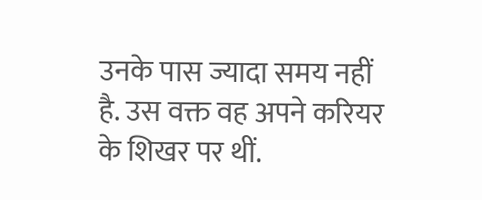उनके पास ज्यादा समय नहीं है. उस वक्त वह अपने करियर के शिखर पर थीं.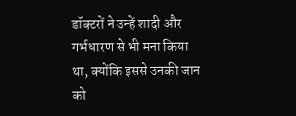डॉक्टरों ने उन्हें शादी और गर्भधारण से भी मना किया था, क्योंकि इससे उनकी जान को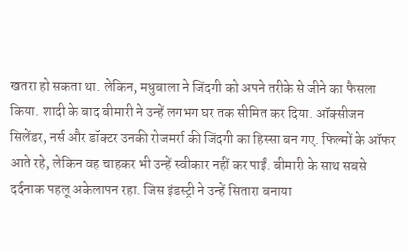खतरा हो सकता था. लेकिन, मधुबाला ने जिंदगी को अपने तरीके से जीने का फैसला किया. शादी के बाद बीमारी ने उन्हें लगभग घर तक सीमित कर दिया. ऑक्सीजन सिलेंडर, नर्स और डॉक्टर उनकी रोजमर्रा की जिंदगी का हिस्सा बन गए. फिल्मों के ऑफर आते रहे, लेकिन वह चाहकर भी उन्हें स्वीकार नहीं कर पाईं. बीमारी के साथ सबसे दर्दनाक पहलू अकेलापन रहा. जिस इंडस्ट्री ने उन्हें सितारा बनाया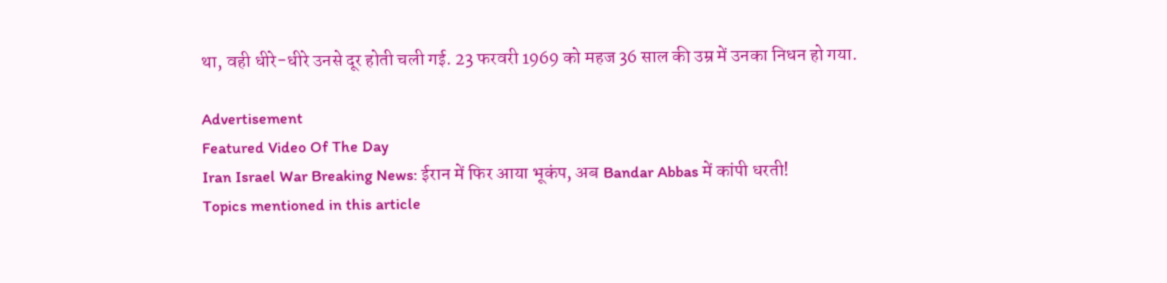था, वही धीरे-धीरे उनसे दूर होती चली गई. 23 फरवरी 1969 को महज 36 साल की उम्र में उनका निधन हो गया.

Advertisement
Featured Video Of The Day
Iran Israel War Breaking News: ईरान में फिर आया भूकंप, अब Bandar Abbas में कांपी धरती!
Topics mentioned in this article